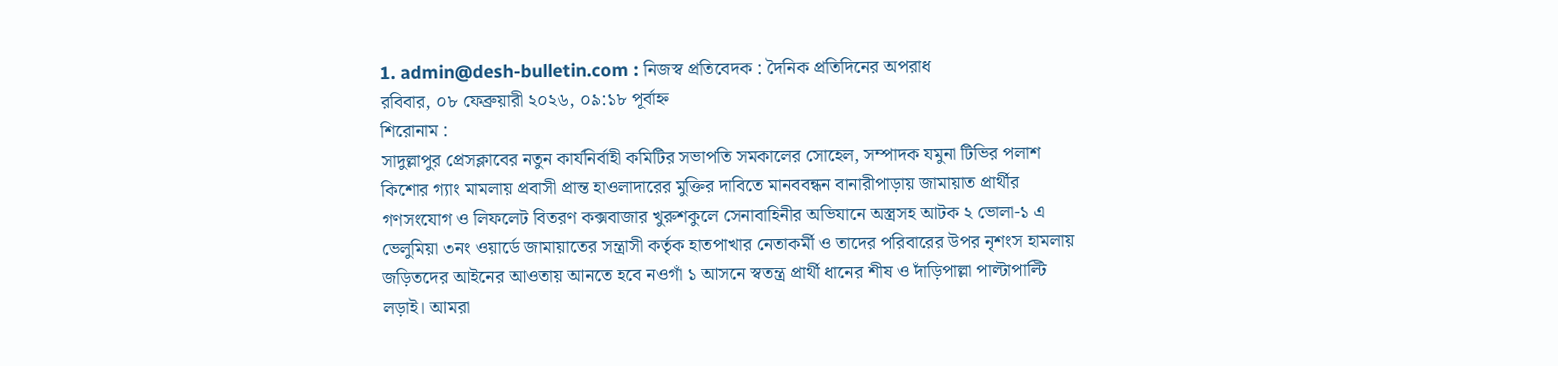1. admin@desh-bulletin.com : নিজস্ব প্রতিবেদক : দৈনিক প্রতিদিনের অপরাধ
রবিবার, ০৮ ফেব্রুয়ারী ২০২৬, ০৯:১৮ পূর্বাহ্ন
শিরোনাম :
সাদুল্লাপুর প্রেসক্লাবের নতুন কার্যনির্বাহী কমিটির সভাপতি সমকালের সোহেল, সম্পাদক যমুনা টিভির পলাশ কিশোর গ্যাং মামলায় প্রবাসী প্রান্ত হাওলাদারের মুক্তির দাবিতে মানববন্ধন বানারীপাড়ায় জামায়াত প্রার্থীর গণসংযোগ ও লিফলেট বিতরণ কক্সবাজার খুরুশকুলে সেনাবাহিনীর অভিযানে অস্ত্রসহ আটক ২ ভোলা-১ এ ভেলুমিয়া ৩নং ওয়ার্ডে জামায়াতের সন্ত্রাসী কর্তৃক হাতপাখার নেতাকর্মী ও তাদের পরিবারের উপর নৃশংস হামলায় জড়িতদের আইনের আওতায় আনতে হবে নওগাঁ ১ আসনে স্বতন্ত্র প্রার্থী ধানের শীষ ও দাঁড়িপাল্লা পাল্টাপাল্টি লড়াই। আমরা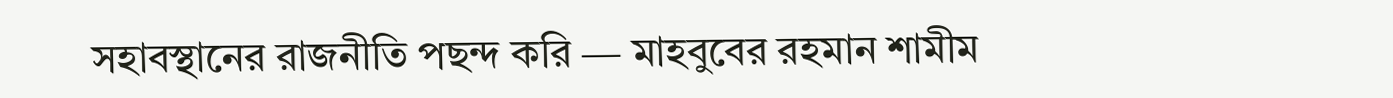সহাবস্থানের রাজনীতি পছন্দ করি — মাহবুবের রহমান শামীম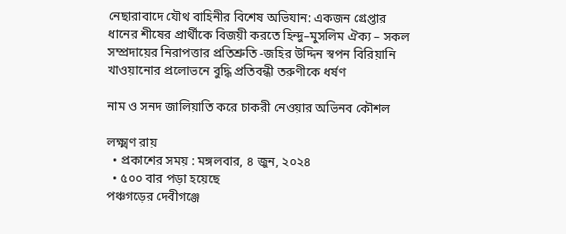নেছারাবাদে যৌথ বাহিনীর বিশেষ অভিযান: একজন গ্রেপ্তার ধানের শীষের প্রার্থীকে বিজয়ী করতে হিন্দু–মুসলিম ঐক্য – সকল সম্প্রদায়ের নিরাপত্তার প্রতিশ্রুতি -জহির উদ্দিন স্বপন বিরিয়ানি খাওয়ানোর প্রলোভনে বুদ্ধি প্রতিবন্ধী তরুণীকে ধর্ষণ

নাম ও সনদ জালিয়াতি করে চাকরী নেওয়ার অভিনব কৌশল

লক্ষ্মণ রায়
  • প্রকাশের সময় : মঙ্গলবার, ৪ জুন, ২০২৪
  • ৫০০ বার পড়া হয়েছে
পঞ্চগড়ের দেবীগঞ্জে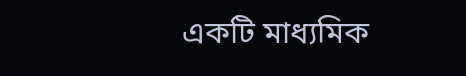একটি মাধ্যমিক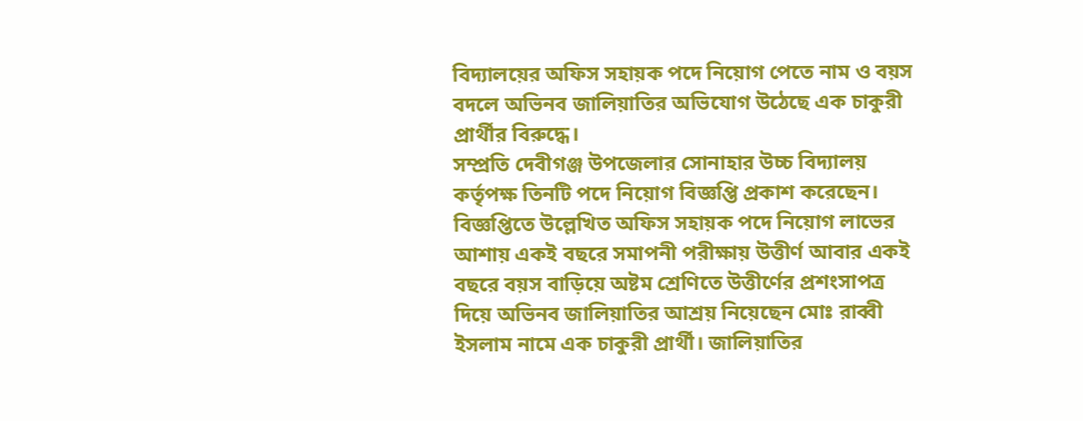বিদ্যালয়ের অফিস সহায়ক পদে নিয়োগ পেতে নাম ও বয়স বদলে অভিনব জালিয়াতির অভিযোগ উঠেছে এক চাকুরী প্রার্থীর বিরুদ্ধে।
সম্প্রতি দেবীগঞ্জ উপজেলার সোনাহার উচ্চ বিদ্যালয় কর্তৃপক্ষ তিনটি পদে নিয়োগ বিজ্ঞপ্তি প্রকাশ করেছেন। বিজ্ঞপ্তিতে উল্লেখিত অফিস সহায়ক পদে নিয়োগ লাভের আশায় একই বছরে সমাপনী পরীক্ষায় উত্তীর্ণ আবার একই বছরে বয়স বাড়িয়ে অষ্টম শ্রেণিতে উত্তীর্ণের প্রশংসাপত্র দিয়ে অভিনব জালিয়াতির আশ্রয় নিয়েছেন মোঃ রাব্বী ইসলাম নামে এক চাকুরী প্রার্থী। জালিয়াতির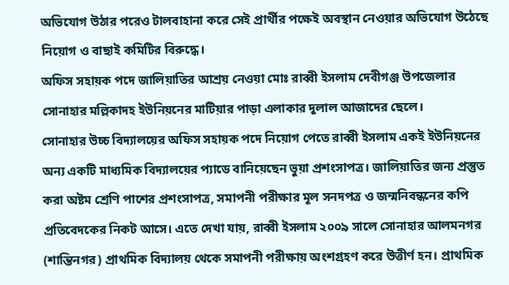অভিযোগ উঠার পরেও টালবাহানা করে সেই প্রার্থীর পক্ষেই অবস্থান নেওয়ার অভিযোগ উঠেছে নিয়োগ ও বাছাই কমিটির বিরুদ্ধে।
অফিস সহায়ক পদে জালিয়াতির আশ্রয় নেওয়া মোঃ রাব্বী ইসলাম দেবীগঞ্জ উপজেলার সোনাহার মল্লিকাদহ ইউনিয়নের মাটিয়ার পাড়া এলাকার দুলাল আজাদের ছেলে।
সোনাহার উচ্চ বিদ্যালয়ের অফিস সহায়ক পদে নিয়োগ পেতে রাব্বী ইসলাম একই ইউনিয়নের অন্য একটি মাধ্যমিক বিদ্যালয়ের প্যাডে বানিয়েছেন ভুয়া প্রশংসাপত্র। জালিয়াতির জন্য প্রস্তুত করা অষ্টম শ্রেণি পাশের প্রশংসাপত্র, সমাপনী পরীক্ষার মূল সনদপত্র ও জন্মনিবন্ধনের কপি প্রতিবেদকের নিকট আসে। এতে দেখা যায়, রাব্বী ইসলাম ২০০৯ সালে সোনাহার আলমনগর (শান্তিনগর) প্রাথমিক বিদ্যালয় থেকে সমাপনী পরীক্ষায় অংশগ্রহণ করে উত্তীর্ণ হন। প্রাথমিক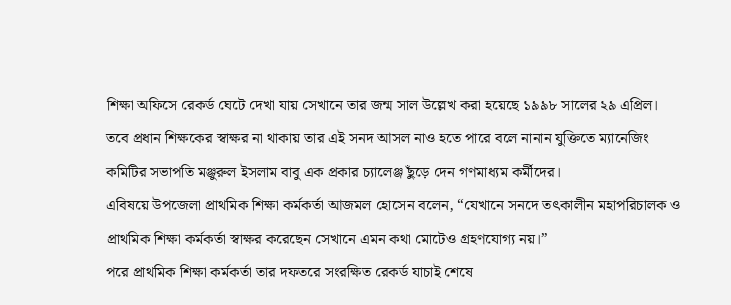শিক্ষা অফিসে রেকর্ড ঘেটে দেখা যায় সেখানে তার জন্ম সাল উল্লেখ করা হয়েছে ১৯৯৮ সালের ২৯ এপ্রিল।
তবে প্রধান শিক্ষকের স্বাক্ষর না থাকায় তার এই সনদ আসল নাও হতে পারে বলে নানান যুক্তিতে ম্যানেজিং কমিটির সভাপতি মঞ্জুরুল ইসলাম বাবু এক প্রকার চ্যালেঞ্জ ছুঁড়ে দেন গণমাধ্যম কর্মীদের।
এবিষয়ে উপজেলা প্রাথমিক শিক্ষা কর্মকর্তা আজমল হোসেন বলেন, “যেখানে সনদে তৎকালীন মহাপরিচালক ও প্রাথমিক শিক্ষা কর্মকর্তা স্বাক্ষর করেছেন সেখানে এমন কথা মোটেও গ্রহণযোগ্য নয়।”
পরে প্রাথমিক শিক্ষা কর্মকর্তা তার দফতরে সংরক্ষিত রেকর্ড যাচাই শেষে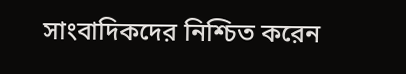সাংবাদিকদের নিশ্চিত করেন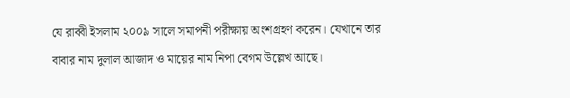যে রাব্বী ইসলাম ২০০৯ সালে সমাপনী পরীক্ষায় অংশগ্রহণ করেন। যেখানে তার বাবার নাম দুলাল আজাদ ও মায়ের নাম নিপা বেগম উল্লেখ আছে।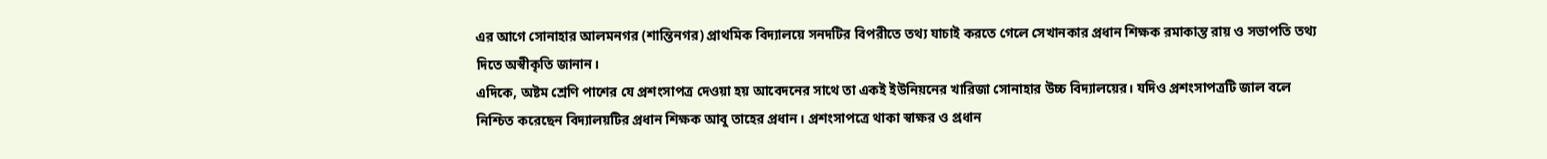এর আগে সোনাহার আলমনগর (শান্তিনগর) প্রাথমিক বিদ্যালয়ে সনদটির বিপরীতে তথ্য যাচাই করতে গেলে সেখানকার প্রধান শিক্ষক রমাকান্ত রায় ও সভাপতি তথ্য দিতে অস্বীকৃতি জানান।
এদিকে, অষ্টম শ্রেণি পাশের যে প্রশংসাপত্র দেওয়া হয় আবেদনের সাথে তা একই ইউনিয়নের খারিজা সোনাহার উচ্চ বিদ্যালয়ের। যদিও প্রশংসাপত্রটি জাল বলে নিশ্চিত করেছেন বিদ্যালয়টির প্রধান শিক্ষক আবু তাহের প্রধান। প্রশংসাপত্রে থাকা স্বাক্ষর ও প্রধান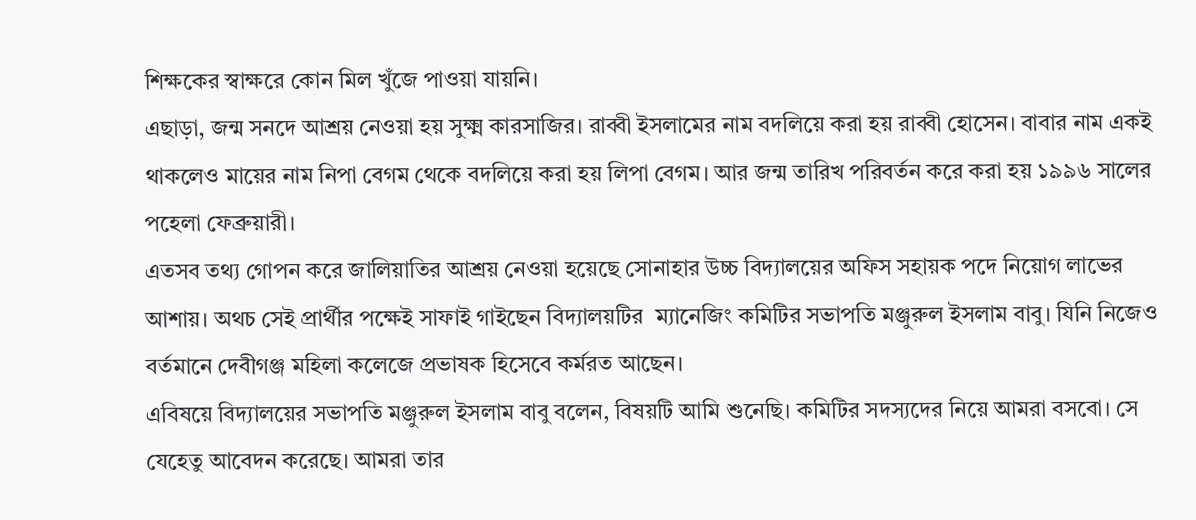শিক্ষকের স্বাক্ষরে কোন মিল খুঁজে পাওয়া যায়নি।
এছাড়া, জন্ম সনদে আশ্রয় নেওয়া হয় সুক্ষ্ম কারসাজির। রাব্বী ইসলামের নাম বদলিয়ে করা হয় রাব্বী হোসেন। বাবার নাম একই থাকলেও মায়ের নাম নিপা বেগম থেকে বদলিয়ে করা হয় লিপা বেগম। আর জন্ম তারিখ পরিবর্তন করে করা হয় ১৯৯৬ সালের পহেলা ফেব্রুয়ারী।
এতসব তথ্য গোপন করে জালিয়াতির আশ্রয় নেওয়া হয়েছে সোনাহার উচ্চ বিদ্যালয়ের অফিস সহায়ক পদে নিয়োগ লাভের আশায়। অথচ সেই প্রার্থীর পক্ষেই সাফাই গাইছেন বিদ্যালয়টির  ম্যানেজিং কমিটির সভাপতি মঞ্জুরুল ইসলাম বাবু। যিনি নিজেও বর্তমানে দেবীগঞ্জ মহিলা কলেজে প্রভাষক হিসেবে কর্মরত আছেন।
এবিষয়ে বিদ্যালয়ের সভাপতি মঞ্জুরুল ইসলাম বাবু বলেন, বিষয়টি আমি শুনেছি। কমিটির সদস্যদের নিয়ে আমরা বসবো। সে যেহেতু আবেদন করেছে। আমরা তার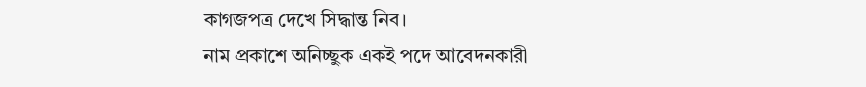কাগজপত্র দেখে সিদ্ধান্ত নিব।
নাম প্রকাশে অনিচ্ছুক একই পদে আবেদনকারী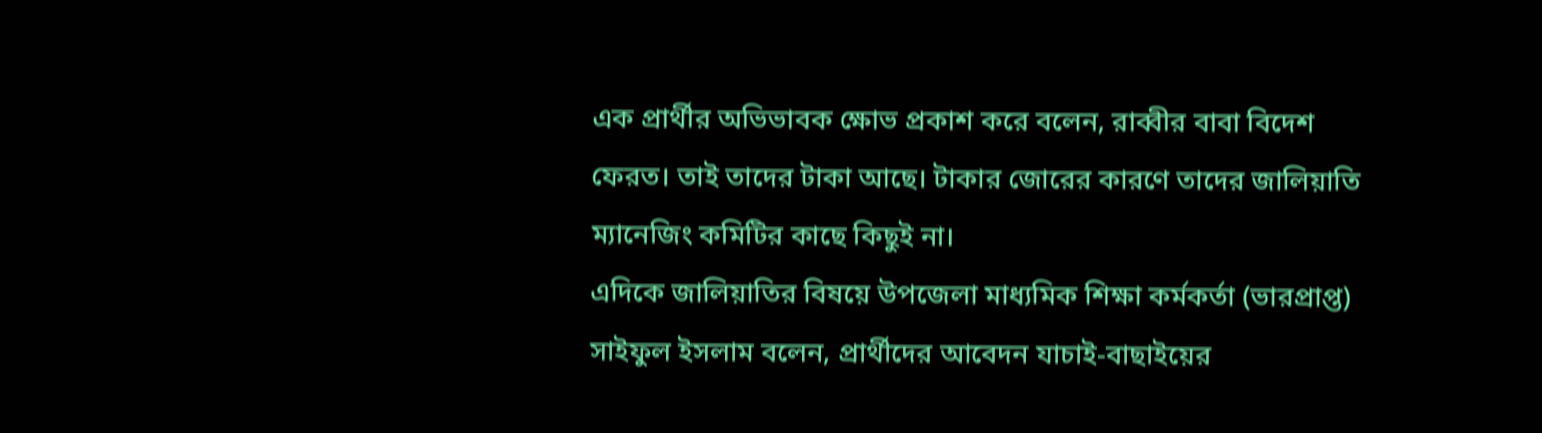এক প্রার্থীর অভিভাবক ক্ষোভ প্রকাশ করে বলেন, রাব্বীর বাবা বিদেশ ফেরত। তাই তাদের টাকা আছে। টাকার জোরের কারণে তাদের জালিয়াতি ম্যানেজিং কমিটির কাছে কিছুই না।
এদিকে জালিয়াতির বিষয়ে উপজেলা মাধ্যমিক শিক্ষা কর্মকর্তা (ভারপ্রাপ্ত) সাইফুল ইসলাম বলেন, প্রার্থীদের আবেদন যাচাই-বাছাইয়ের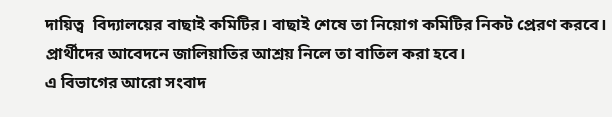দায়িত্ব  বিদ্যালয়ের বাছাই কমিটির। বাছাই শেষে তা নিয়োগ কমিটির নিকট প্রেরণ করবে। প্রার্থীদের আবেদনে জালিয়াতির আশ্রয় নিলে তা বাতিল করা হবে।
এ বিভাগের আরো সংবাদ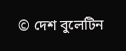© দেশ বুলেটিন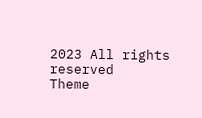2023 All rights reserved
Theme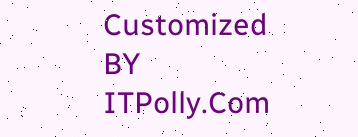Customized BY ITPolly.Com